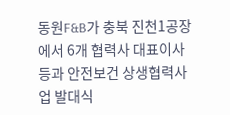동원F&B가 충북 진천1공장에서 6개 협력사 대표이사 등과 안전보건 상생협력사업 발대식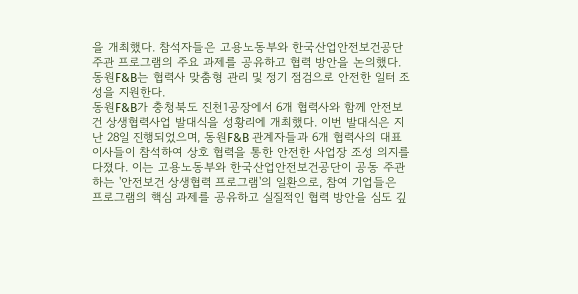을 개최했다. 참석자들은 고용노동부와 한국산업안전보건공단 주관 프로그램의 주요 과제를 공유하고 협력 방안을 논의했다. 동원F&B는 협력사 맞춤형 관리 및 정기 점검으로 안전한 일터 조성을 지원한다.
동원F&B가 충청북도 진천1공장에서 6개 협력사와 함께 안전보건 상생협력사업 발대식을 성황리에 개최했다. 이번 발대식은 지난 28일 진행되었으며, 동원F&B 관계자들과 6개 협력사의 대표이사들이 참석하여 상호 협력을 통한 안전한 사업장 조성 의지를 다졌다. 이는 고용노동부와 한국산업안전보건공단이 공동 주관하는 '안전보건 상생협력 프로그램'의 일환으로, 참여 기업들은 프로그램의 핵심 과제를 공유하고 실질적인 협력 방안을 심도 깊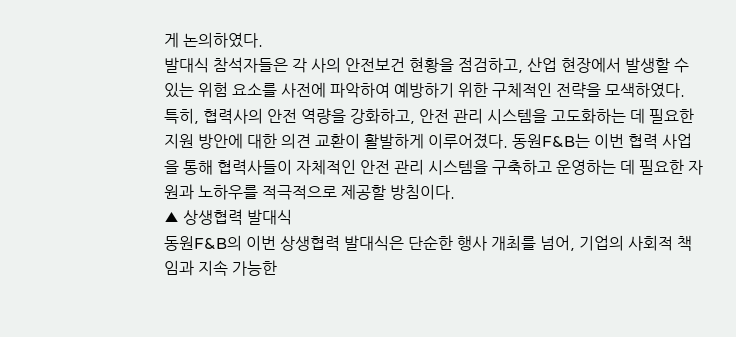게 논의하였다.
발대식 참석자들은 각 사의 안전보건 현황을 점검하고, 산업 현장에서 발생할 수 있는 위험 요소를 사전에 파악하여 예방하기 위한 구체적인 전략을 모색하였다. 특히, 협력사의 안전 역량을 강화하고, 안전 관리 시스템을 고도화하는 데 필요한 지원 방안에 대한 의견 교환이 활발하게 이루어졌다. 동원F&B는 이번 협력 사업을 통해 협력사들이 자체적인 안전 관리 시스템을 구축하고 운영하는 데 필요한 자원과 노하우를 적극적으로 제공할 방침이다.
▲ 상생협력 발대식
동원F&B의 이번 상생협력 발대식은 단순한 행사 개최를 넘어, 기업의 사회적 책임과 지속 가능한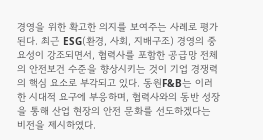경영을 위한 확고한 의지를 보여주는 사례로 평가된다. 최근 ESG(환경, 사회, 지배구조) 경영의 중요성이 강조되면서, 협력사를 포함한 공급망 전체의 안전보건 수준을 향상시키는 것이 기업 경쟁력의 핵심 요소로 부각되고 있다. 동원F&B는 이러한 시대적 요구에 부응하며, 협력사와의 동반 성장을 통해 산업 현장의 안전 문화를 선도하겠다는 비전을 제시하였다.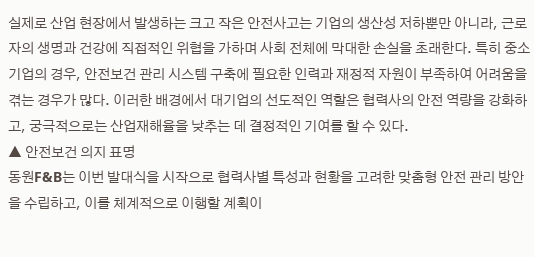실제로 산업 현장에서 발생하는 크고 작은 안전사고는 기업의 생산성 저하뿐만 아니라, 근로자의 생명과 건강에 직접적인 위협을 가하며 사회 전체에 막대한 손실을 초래한다. 특히 중소기업의 경우, 안전보건 관리 시스템 구축에 필요한 인력과 재정적 자원이 부족하여 어려움을 겪는 경우가 많다. 이러한 배경에서 대기업의 선도적인 역할은 협력사의 안전 역량을 강화하고, 궁극적으로는 산업재해율을 낮추는 데 결정적인 기여를 할 수 있다.
▲ 안전보건 의지 표명
동원F&B는 이번 발대식을 시작으로 협력사별 특성과 현황을 고려한 맞춤형 안전 관리 방안을 수립하고, 이를 체계적으로 이행할 계획이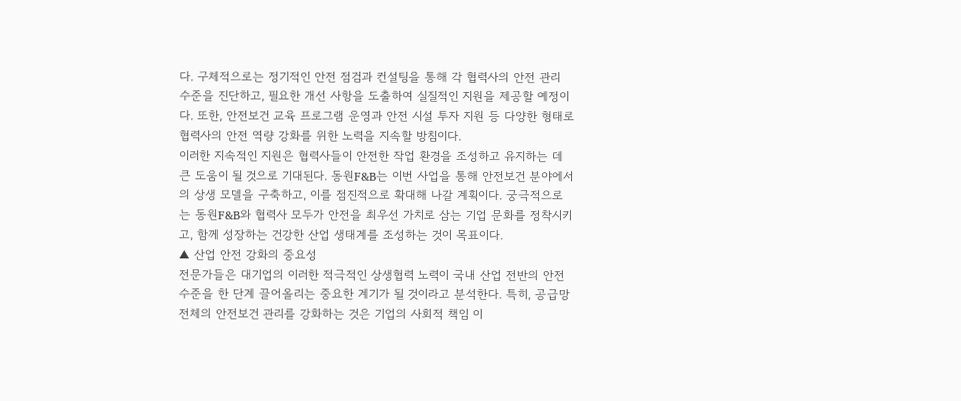다. 구체적으로는 정기적인 안전 점검과 컨설팅을 통해 각 협력사의 안전 관리 수준을 진단하고, 필요한 개선 사항을 도출하여 실질적인 지원을 제공할 예정이다. 또한, 안전보건 교육 프로그램 운영과 안전 시설 투자 지원 등 다양한 형태로 협력사의 안전 역량 강화를 위한 노력을 지속할 방침이다.
이러한 지속적인 지원은 협력사들이 안전한 작업 환경을 조성하고 유지하는 데 큰 도움이 될 것으로 기대된다. 동원F&B는 이번 사업을 통해 안전보건 분야에서의 상생 모델을 구축하고, 이를 점진적으로 확대해 나갈 계획이다. 궁극적으로는 동원F&B와 협력사 모두가 안전을 최우선 가치로 삼는 기업 문화를 정착시키고, 함께 성장하는 건강한 산업 생태계를 조성하는 것이 목표이다.
▲ 산업 안전 강화의 중요성
전문가들은 대기업의 이러한 적극적인 상생협력 노력이 국내 산업 전반의 안전 수준을 한 단계 끌어올리는 중요한 계기가 될 것이라고 분석한다. 특히, 공급망 전체의 안전보건 관리를 강화하는 것은 기업의 사회적 책임 이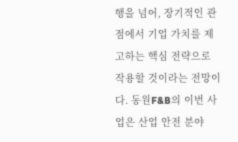행을 넘어, 장기적인 관점에서 기업 가치를 제고하는 핵심 전략으로 작용할 것이라는 전망이다. 동원F&B의 이번 사업은 산업 안전 분야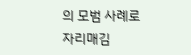의 모범 사례로 자리매김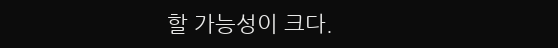할 가능성이 크다.